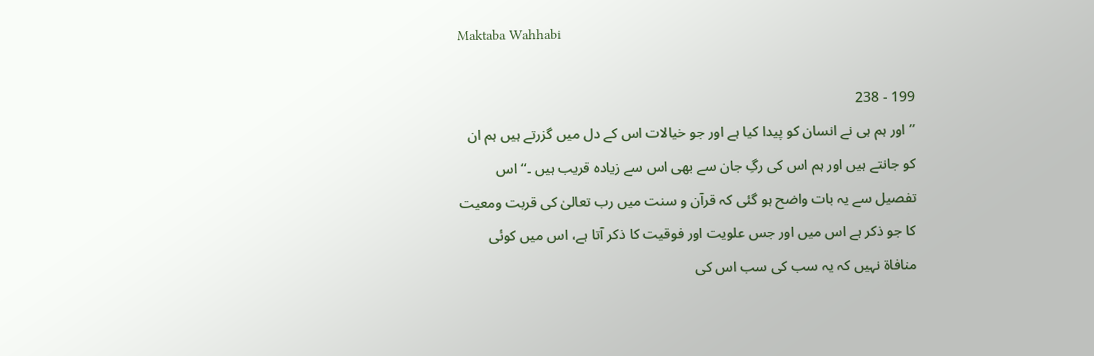Maktaba Wahhabi

199 - 238
’’اور ہم ہی نے انسان کو پیدا کیا ہے اور جو خیالات اس کے دل میں گزرتے ہیں ہم ان کو جانتے ہیں اور ہم اس کی رگِ جان سے بھی اس سے زیادہ قریب ہیں ۔‘‘ اس تفصیل سے یہ بات واضح ہو گئی کہ قرآن و سنت میں رب تعالیٰ کی قربت ومعیت کا جو ذکر ہے اس میں اور جس علویت اور فوقیت کا ذکر آتا ہے، اس میں کوئی منافاۃ نہیں کہ یہ سب کی سب اس کی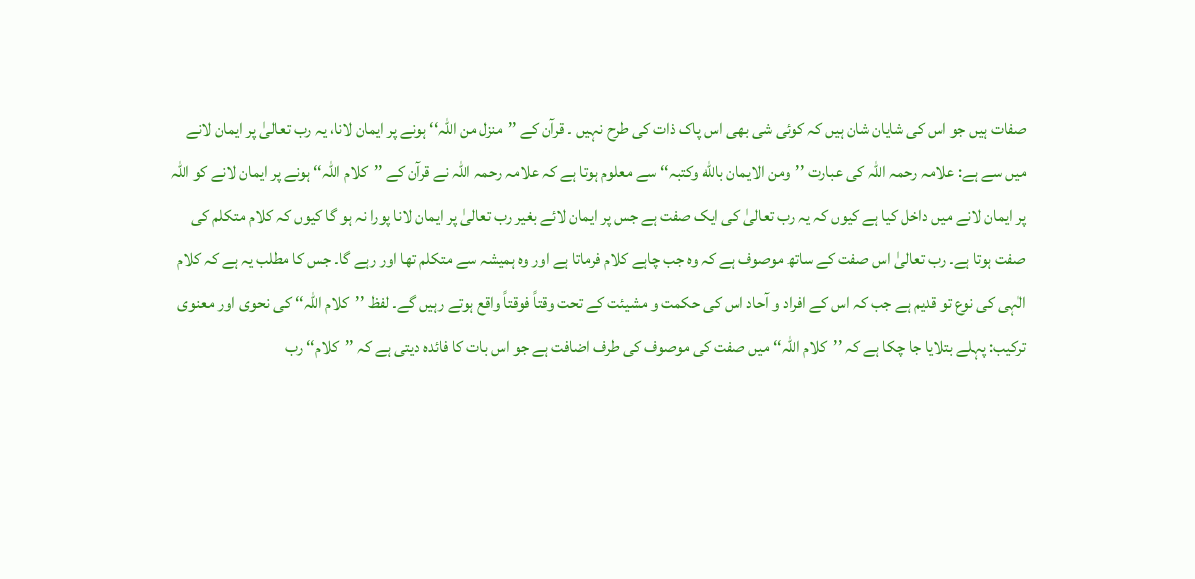صفات ہیں جو اس کی شایان شان ہیں کہ کوئی شی بھی اس پاک ذات کی طرح نہیں ۔ قرآن کے ’’منزل من اللہ‘‘ ہونے پر ایمان لانا، یہ رب تعالیٰ پر ایمان لانے میں سے ہے: علامہ رحمہ اللہ کی عبارت ’’ومن الایمان باللّٰه وکتبہ‘‘ سے معلوم ہوتا ہے کہ علامہ رحمہ اللہ نے قرآن کے ’’کلام اللہ‘‘ ہونے پر ایمان لانے کو اللہ پر ایمان لانے میں داخل کیا ہے کیوں کہ یہ رب تعالیٰ کی ایک صفت ہے جس پر ایمان لائے بغیر رب تعالیٰ پر ایمان لانا پورا نہ ہو گا کیوں کہ کلام متکلم کی صفت ہوتا ہے۔ رب تعالیٰ اس صفت کے ساتھ موصوف ہے کہ وہ جب چاہے کلام فرماتا ہے اور وہ ہمیشہ سے متکلم تھا اور رہے گا۔ جس کا مطلب یہ ہے کہ کلام الٰہی کی نوع تو قدیم ہے جب کہ اس کے افراد و آحاد اس کی حکمت و مشیئت کے تحت وقتاً فوقتاً واقع ہوتے رہیں گے۔ لفظ ’’کلام اللہ‘‘ کی نحوی اور معنوی ترکیب: پہلے بتلایا جا چکا ہے کہ ’’کلام اللہ‘‘ میں صفت کی موصوف کی طرف اضافت ہے جو اس بات کا فائدہ دیتی ہے کہ ’’کلام‘‘ رب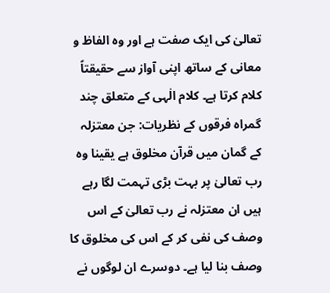تعالیٰ کی ایک صفت ہے اور وہ الفاظ و معانی کے ساتھ اپنی آواز سے حقیقتاً کلام کرتا ہے۔ کلام الٰہی کے متعلق چند گمراہ فرقوں کے نظریات: جن معتزلہ کے گمان میں قرآن مخلوق ہے یقینا وہ رب تعالیٰ پر بہت بڑی تہمت لگا رہے ہیں ان معتزلہ نے رب تعالیٰ کے اس وصف کی نفی کر کے اس کی مخلوق کا وصف بنا لیا ہے۔ دوسرے ان لوگوں نے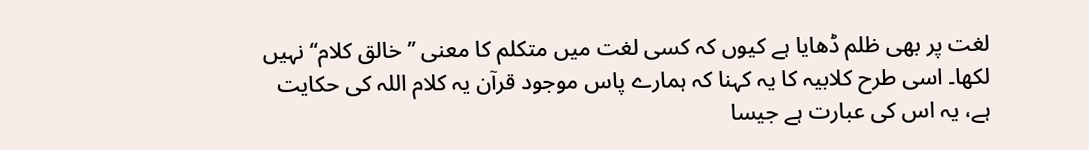لغت پر بھی ظلم ڈھایا ہے کیوں کہ کسی لغت میں متکلم کا معنی ’’خالق کلام‘‘ نہیں لکھا۔ اسی طرح کلابیہ کا یہ کہنا کہ ہمارے پاس موجود قرآن یہ کلام اللہ کی حکایت ہے، یہ اس کی عبارت ہے جیسا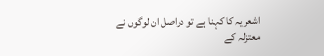اشعریہ کا کہنا ہے تو دراصل ان لوگوں نے معتزلہ کے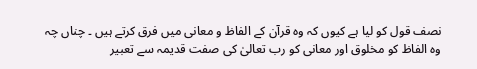نصف قول کو لیا ہے کیوں کہ وہ قرآن کے الفاظ و معانی میں فرق کرتے ہیں ۔ چناں چہ وہ الفاظ کو مخلوق اور معانی کو رب تعالیٰ کی صفت قدیمہ سے تعبیر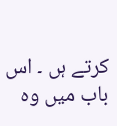کرتے ہں ۔ اس باب میں وہ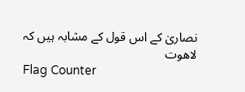نصاریٰ کے اس قول کے مشابہ ہیں کہ لاھوت
Flag Counter